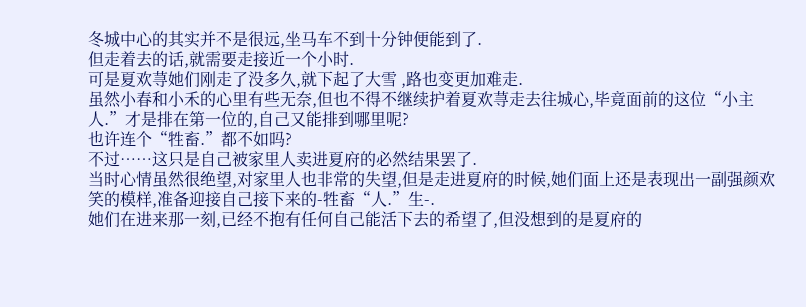冬城中心的其实并不是很远,坐马车不到十分钟便能到了.
但走着去的话,就需要走接近一个小时.
可是夏欢荨她们刚走了没多久,就下起了大雪 ,路也变更加难走.
虽然小春和小禾的心里有些无奈,但也不得不继续护着夏欢荨走去往城心,毕竟面前的这位“小主人.”才是排在第一位的,自己又能排到哪里呢?
也许连个“牲畜.”都不如吗?
不过……这只是自己被家里人卖进夏府的必然结果罢了.
当时心情虽然很绝望,对家里人也非常的失望,但是走进夏府的时候,她们面上还是表现出一副强颜欢笑的模样,准备迎接自己接下来的-牲畜“人.”生-.
她们在进来那一刻,已经不抱有任何自己能活下去的希望了,但没想到的是夏府的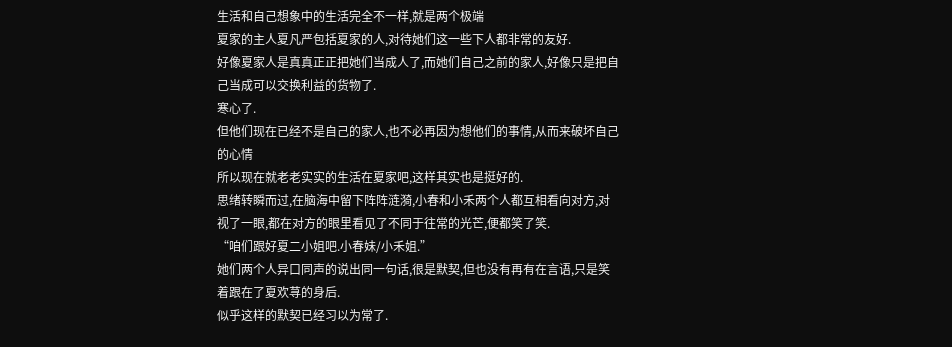生活和自己想象中的生活完全不一样,就是两个极端
夏家的主人夏凡严包括夏家的人,对待她们这一些下人都非常的友好.
好像夏家人是真真正正把她们当成人了,而她们自己之前的家人,好像只是把自己当成可以交换利益的货物了.
寒心了.
但他们现在已经不是自己的家人,也不必再因为想他们的事情,从而来破坏自己的心情
所以现在就老老实实的生活在夏家吧,这样其实也是挺好的.
思绪转瞬而过,在脑海中留下阵阵涟漪,小春和小禾两个人都互相看向对方,对视了一眼,都在对方的眼里看见了不同于往常的光芒,便都笑了笑.
“咱们跟好夏二小姐吧.小春妹/小禾姐.”
她们两个人异口同声的说出同一句话,很是默契,但也没有再有在言语,只是笑着跟在了夏欢荨的身后.
似乎这样的默契已经习以为常了.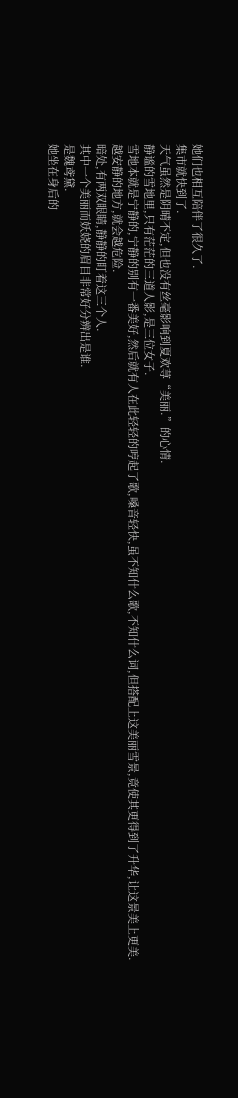她们也相互陪伴了很久了.
集市就快到了.
天气虽然是阴晴不定,但也没有丝毫影响到夏欢荨“美丽.”的心情.
静谧的雪地里,只有茫茫的三道人影,是三位女子.
雪地本就是宁静的,宁静的别有一番美好,然后就有人在此轻轻的哼起了歌,嗓音轻快,虽不知什么歌,不知什么词,但搭配上这美丽雪景,竟使其更得到了升华,让这景美上更美.
越安静的地方,就会越危险.
暗处,有两双眼睛,静静的盯着这三个人.
其中一个美丽而妖娆的眉目非常好分辨出是谁.
是魏鸢黛.
她坐在身后的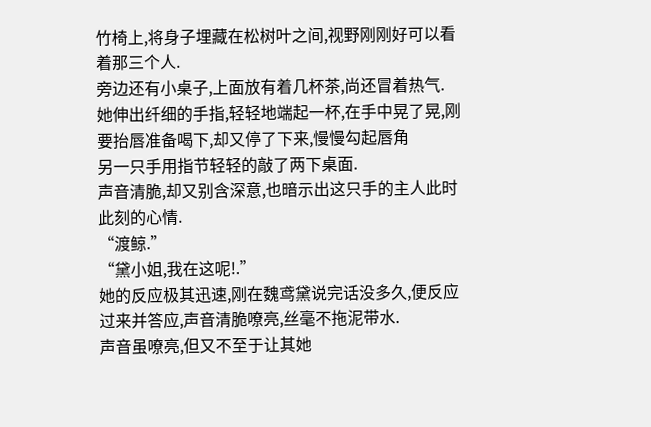竹椅上,将身子埋藏在松树叶之间,视野刚刚好可以看着那三个人.
旁边还有小桌子,上面放有着几杯茶,尚还冒着热气.
她伸出纤细的手指,轻轻地端起一杯,在手中晃了晃,刚要抬唇准备喝下,却又停了下来,慢慢勾起唇角
另一只手用指节轻轻的敲了两下桌面.
声音清脆,却又别含深意,也暗示出这只手的主人此时此刻的心情.
“渡鲸.”
“黛小姐,我在这呢!.”
她的反应极其迅速,刚在魏鸢黛说完话没多久,便反应过来并答应,声音清脆嘹亮,丝毫不拖泥带水.
声音虽嘹亮,但又不至于让其她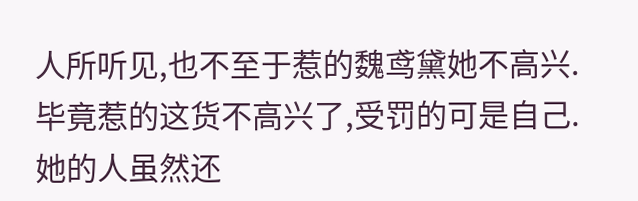人所听见,也不至于惹的魏鸢黛她不高兴.
毕竟惹的这货不高兴了,受罚的可是自己.
她的人虽然还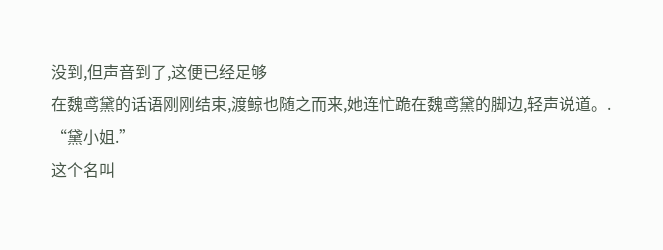没到,但声音到了,这便已经足够
在魏鸢黛的话语刚刚结束,渡鲸也随之而来,她连忙跪在魏鸢黛的脚边,轻声说道。.
“黛小姐.”
这个名叫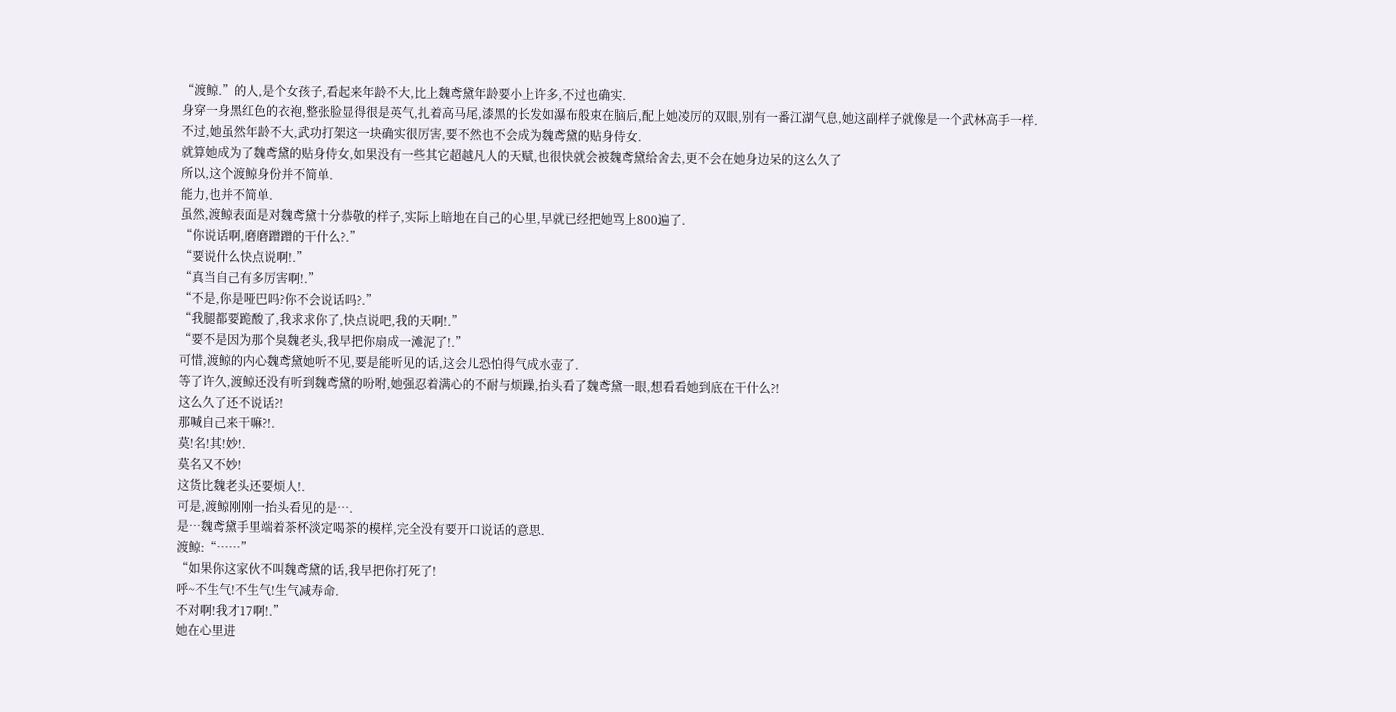“渡鲸.”的人,是个女孩子,看起来年龄不大,比上魏鸢黛年龄要小上许多,不过也确实.
身穿一身黑红色的衣袍,整张脸显得很是英气,扎着高马尾,漆黑的长发如瀑布般束在脑后,配上她凌厉的双眼,别有一番江湖气息,她这副样子就像是一个武林高手一样.
不过,她虽然年龄不大,武功打架这一块确实很厉害,要不然也不会成为魏鸢黛的贴身侍女.
就算她成为了魏鸢黛的贴身侍女,如果没有一些其它超越凡人的天赋,也很快就会被魏鸢黛给舍去,更不会在她身边呆的这么久了
所以,这个渡鲸身份并不简单.
能力,也并不简单.
虽然,渡鲸表面是对魏鸢黛十分恭敬的样子,实际上暗地在自己的心里,早就已经把她骂上800遍了.
“你说话啊,磨磨蹭蹭的干什么?.”
“要说什么快点说啊!.”
“真当自己有多厉害啊!.”
“不是,你是哑巴吗?你不会说话吗?.”
“我腿都要跪酸了,我求求你了,快点说吧,我的天啊!.”
“要不是因为那个臭魏老头,我早把你扇成一滩泥了!.”
可惜,渡鲸的内心魏鸢黛她听不见,要是能听见的话,这会儿恐怕得气成水壶了.
等了许久,渡鲸还没有听到魏鸢黛的吩咐,她强忍着满心的不耐与烦躁,抬头看了魏鸢黛一眼,想看看她到底在干什么?!
这么久了还不说话?!
那喊自己来干嘛?!.
莫!名!其!妙!.
莫名又不妙!
这货比魏老头还要烦人!.
可是,渡鲸刚刚一抬头看见的是….
是…魏鸢黛手里端着茶杯淡定喝茶的模样,完全没有要开口说话的意思.
渡鲸:“……”
“如果你这家伙不叫魏鸢黛的话,我早把你打死了!
呼~不生气!不生气!生气减寿命.
不对啊!我才17啊!.”
她在心里进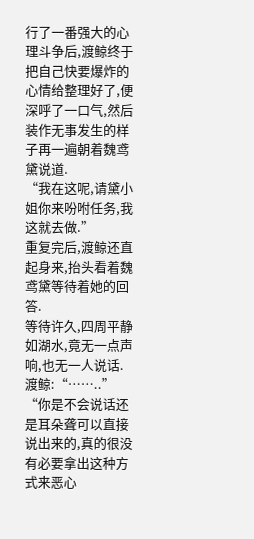行了一番强大的心理斗争后,渡鲸终于把自己快要爆炸的心情给整理好了,便深呼了一口气,然后装作无事发生的样子再一遍朝着魏鸢黛说道.
“我在这呢,请黛小姐你来吩咐任务,我这就去做.”
重复完后,渡鲸还直起身来,抬头看着魏鸢黛等待着她的回答.
等待许久,四周平静如湖水,竟无一点声响,也无一人说话.
渡鲸:“……..”
“你是不会说话还是耳朵聋可以直接说出来的,真的很没有必要拿出这种方式来恶心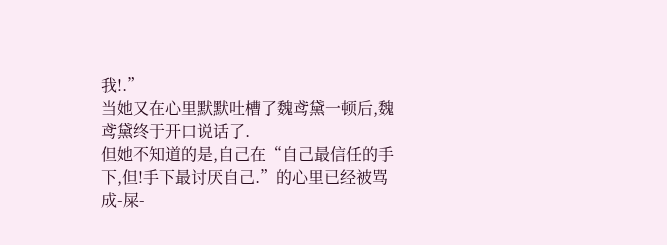我!.”
当她又在心里默默吐槽了魏鸢黛一顿后,魏鸢黛终于开口说话了.
但她不知道的是,自己在“自己最信任的手下,但!手下最讨厌自己.”的心里已经被骂成-屎-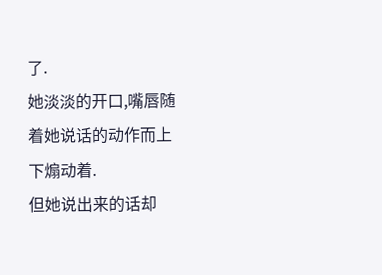了.
她淡淡的开口,嘴唇随着她说话的动作而上下煽动着.
但她说出来的话却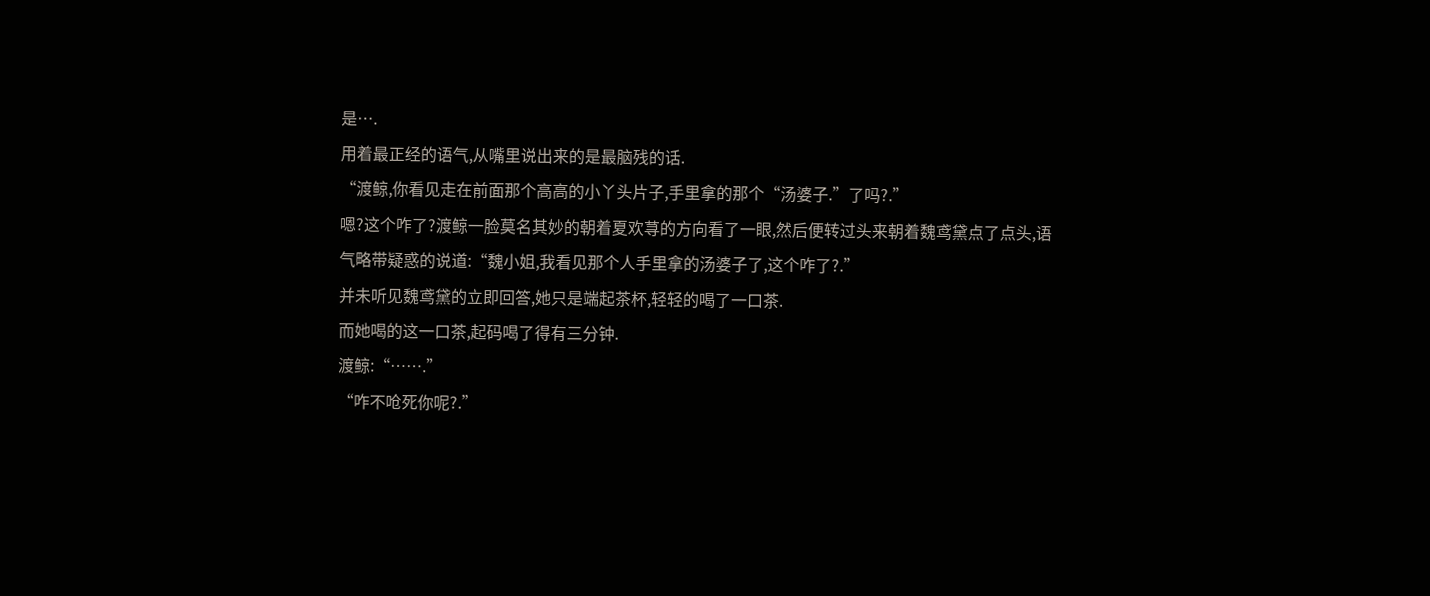是….
用着最正经的语气,从嘴里说出来的是最脑残的话.
“渡鲸,你看见走在前面那个高高的小丫头片子,手里拿的那个“汤婆子.”了吗?.”
嗯?这个咋了?渡鲸一脸莫名其妙的朝着夏欢荨的方向看了一眼,然后便转过头来朝着魏鸢黛点了点头,语气略带疑惑的说道:“魏小姐,我看见那个人手里拿的汤婆子了,这个咋了?.”
并未听见魏鸢黛的立即回答,她只是端起茶杯,轻轻的喝了一口茶.
而她喝的这一口茶,起码喝了得有三分钟.
渡鲸:“…….”
“咋不呛死你呢?.”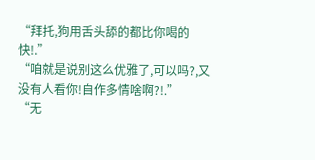“拜托,狗用舌头舔的都比你喝的快!.”
“咱就是说别这么优雅了,可以吗?,又没有人看你!自作多情啥啊?!.”
“无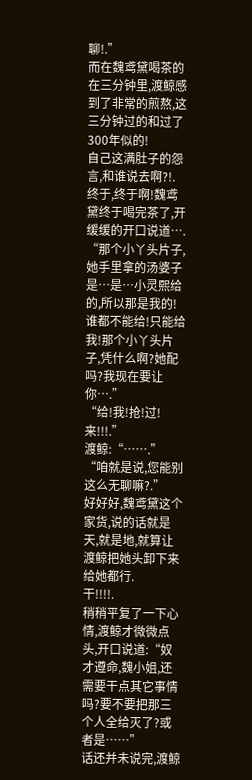聊!.”
而在魏鸢黛喝茶的在三分钟里,渡鲸感到了非常的煎熬,这三分钟过的和过了300年似的!
自己这满肚子的怨言,和谁说去啊?!.
终于,终于啊!魏鸢黛终于喝完茶了,开缓缓的开口说道….
“那个小丫头片子,她手里拿的汤婆子是…是…小灵熙给的,所以那是我的!谁都不能给!只能给我!那个小丫头片子,凭什么啊?她配吗?我现在要让你….”
“给!我!抢!过!来!!!.”
渡鲸:“…….”
“咱就是说,您能别这么无聊嘛?.”
好好好,魏鸢黛这个家货,说的话就是天,就是地,就算让渡鲸把她头卸下来给她都行.
干!!!!.
稍稍平复了一下心情,渡鲸才微微点头,开口说道:“奴才遵命,魏小姐,还需要干点其它事情吗?要不要把那三个人全给灭了?或者是……”
话还并未说完,渡鲸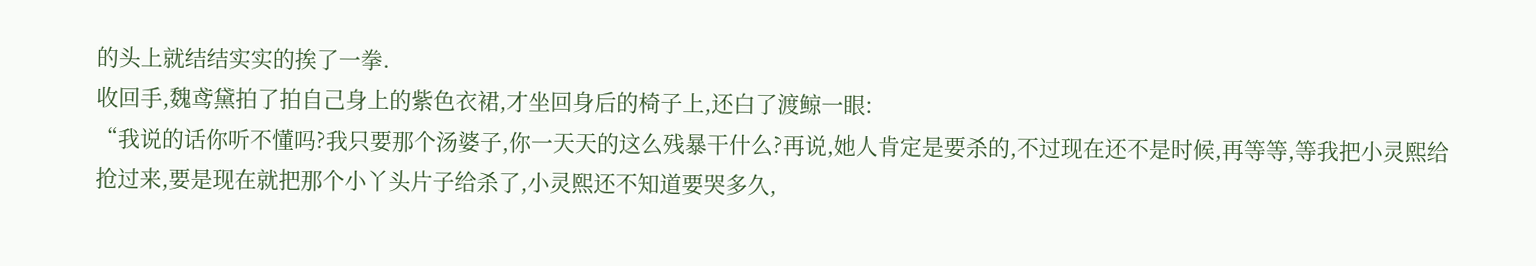的头上就结结实实的挨了一拳.
收回手,魏鸢黛拍了拍自己身上的紫色衣裙,才坐回身后的椅子上,还白了渡鲸一眼:
“我说的话你听不懂吗?我只要那个汤婆子,你一天天的这么残暴干什么?再说,她人肯定是要杀的,不过现在还不是时候,再等等,等我把小灵熙给抢过来,要是现在就把那个小丫头片子给杀了,小灵熙还不知道要哭多久,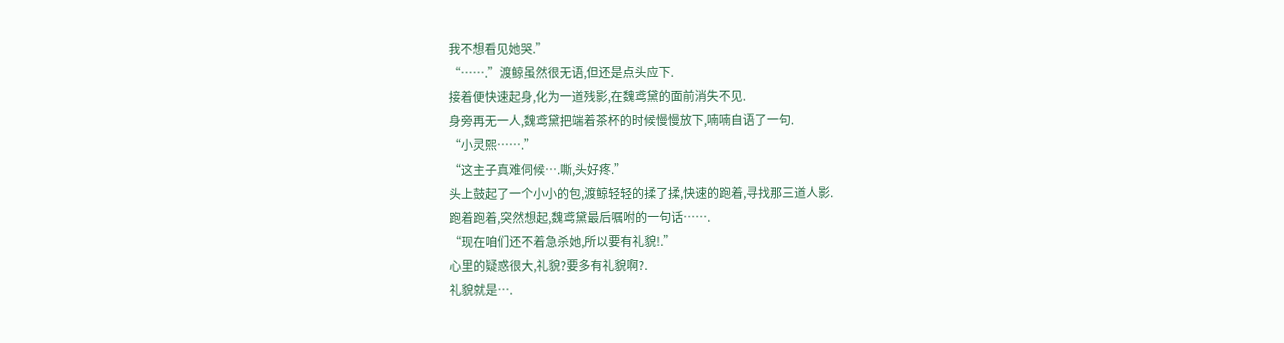我不想看见她哭.”
“…….”渡鲸虽然很无语,但还是点头应下.
接着便快速起身,化为一道残影,在魏鸢黛的面前消失不见.
身旁再无一人,魏鸢黛把端着茶杯的时候慢慢放下,喃喃自语了一句.
“小灵熙…….”
“这主子真难伺候….嘶,头好疼.”
头上鼓起了一个小小的包,渡鲸轻轻的揉了揉,快速的跑着,寻找那三道人影.
跑着跑着,突然想起,魏鸢黛最后嘱咐的一句话…….
“现在咱们还不着急杀她,所以要有礼貌!.”
心里的疑惑很大,礼貌?要多有礼貌啊?.
礼貌就是….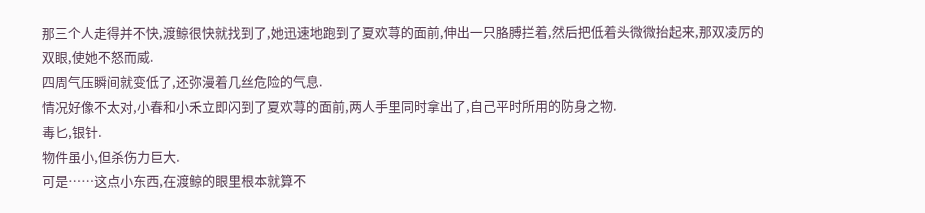那三个人走得并不快,渡鲸很快就找到了,她迅速地跑到了夏欢荨的面前,伸出一只胳膊拦着,然后把低着头微微抬起来,那双凌厉的双眼,使她不怒而威.
四周气压瞬间就变低了,还弥漫着几丝危险的气息.
情况好像不太对,小春和小禾立即闪到了夏欢荨的面前,两人手里同时拿出了,自己平时所用的防身之物.
毒匕,银针.
物件虽小,但杀伤力巨大.
可是……这点小东西,在渡鲸的眼里根本就算不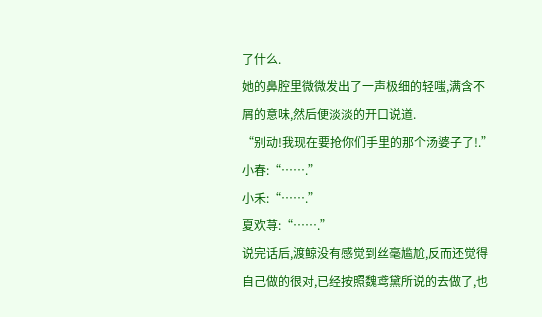了什么.
她的鼻腔里微微发出了一声极细的轻嗤,满含不屑的意味,然后便淡淡的开口说道.
“别动!我现在要抢你们手里的那个汤婆子了!.”
小春:“…….”
小禾:“…….”
夏欢荨:“…….”
说完话后,渡鲸没有感觉到丝毫尴尬,反而还觉得自己做的很对,已经按照魏鸢黛所说的去做了,也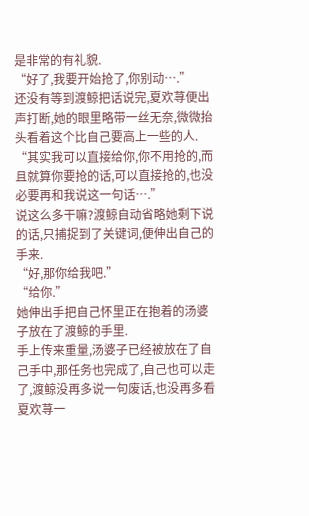是非常的有礼貌.
“好了,我要开始抢了,你别动….”
还没有等到渡鲸把话说完,夏欢荨便出声打断,她的眼里略带一丝无奈,微微抬头看着这个比自己要高上一些的人.
“其实我可以直接给你,你不用抢的,而且就算你要抢的话,可以直接抢的,也没必要再和我说这一句话….”
说这么多干嘛?渡鲸自动省略她剩下说的话,只捕捉到了关键词,便伸出自己的手来.
“好,那你给我吧.”
“给你.”
她伸出手把自己怀里正在抱着的汤婆子放在了渡鲸的手里.
手上传来重量,汤婆子已经被放在了自己手中,那任务也完成了,自己也可以走了,渡鲸没再多说一句废话,也没再多看夏欢荨一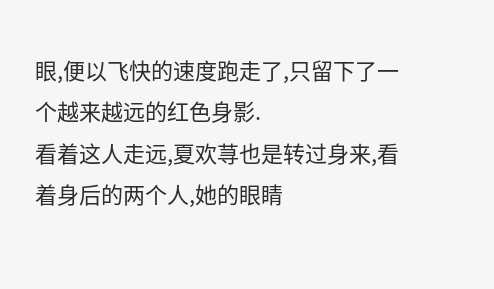眼,便以飞快的速度跑走了,只留下了一个越来越远的红色身影.
看着这人走远,夏欢荨也是转过身来,看着身后的两个人,她的眼睛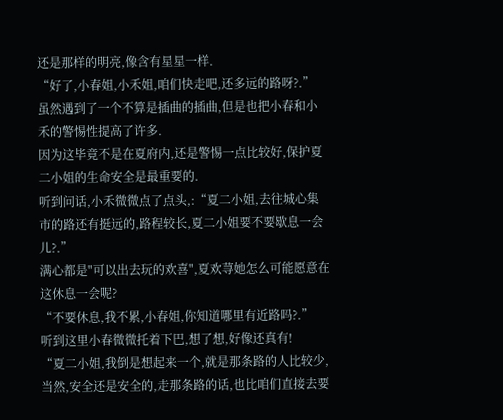还是那样的明亮,像含有星星一样.
“好了,小春姐,小禾姐,咱们快走吧,还多远的路呀?.”
虽然遇到了一个不算是插曲的插曲,但是也把小春和小禾的警惕性提高了许多.
因为这毕竟不是在夏府内,还是警惕一点比较好,保护夏二小姐的生命安全是最重要的.
听到问话,小禾微微点了点头,:“夏二小姐,去往城心集市的路还有挺远的,路程较长,夏二小姐要不要歇息一会儿?.”
满心都是"可以出去玩的欢喜",夏欢荨她怎么可能愿意在这休息一会呢?
“不要休息,我不累,小春姐,你知道哪里有近路吗?.”
听到这里小春微微托着下巴,想了想,好像还真有!
“夏二小姐,我倒是想起来一个,就是那条路的人比较少,当然,安全还是安全的,走那条路的话,也比咱们直接去要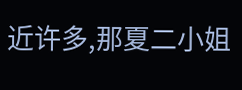近许多,那夏二小姐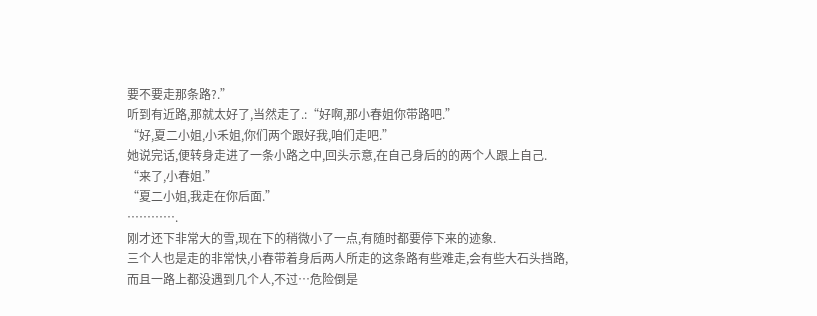要不要走那条路?.”
听到有近路,那就太好了,当然走了.:“好啊,那小春姐你带路吧.”
“好,夏二小姐,小禾姐,你们两个跟好我,咱们走吧.”
她说完话,便转身走进了一条小路之中,回头示意,在自己身后的的两个人跟上自己.
“来了,小春姐.”
“夏二小姐,我走在你后面.”
………….
刚才还下非常大的雪,现在下的稍微小了一点,有随时都要停下来的迹象.
三个人也是走的非常快,小春带着身后两人所走的这条路有些难走,会有些大石头挡路,而且一路上都没遇到几个人,不过…危险倒是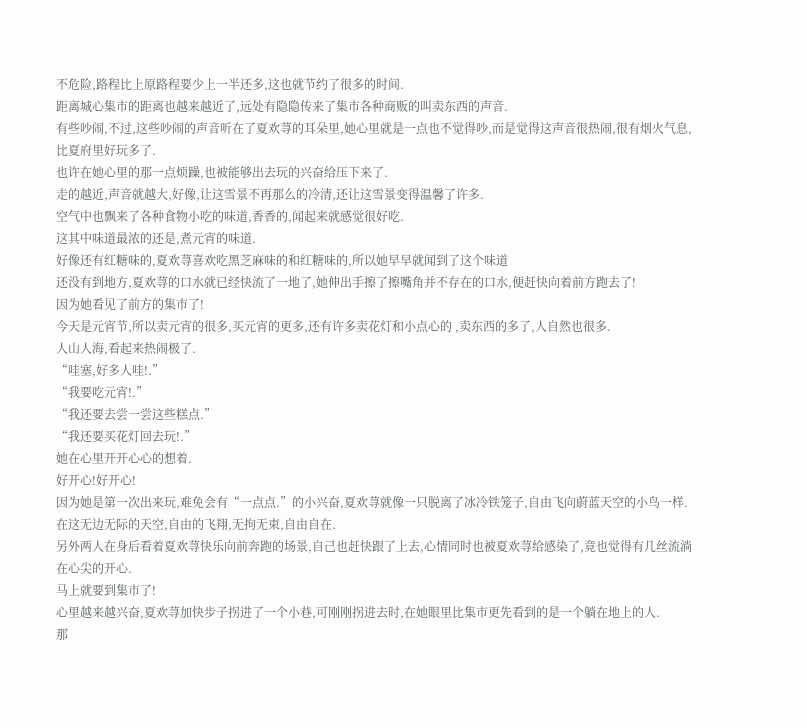不危险,路程比上原路程要少上一半还多,这也就节约了很多的时间.
距离城心集市的距离也越来越近了,远处有隐隐传来了集市各种商贩的叫卖东西的声音.
有些吵闹,不过,这些吵闹的声音听在了夏欢荨的耳朵里,她心里就是一点也不觉得吵,而是觉得这声音很热闹,很有烟火气息,比夏府里好玩多了.
也许在她心里的那一点烦躁,也被能够出去玩的兴奋给压下来了.
走的越近,声音就越大,好像,让这雪景不再那么的冷清,还让这雪景变得温馨了许多.
空气中也飘来了各种食物小吃的味道,香香的,闻起来就感觉很好吃.
这其中味道最浓的还是,煮元宵的味道.
好像还有红糖味的,夏欢荨喜欢吃黑芝麻味的和红糖味的,所以她早早就闻到了这个味道
还没有到地方,夏欢荨的口水就已经快流了一地了,她伸出手擦了擦嘴角并不存在的口水,便赶快向着前方跑去了!
因为她看见了前方的集市了!
今天是元宵节,所以卖元宵的很多,买元宵的更多,还有许多卖花灯和小点心的 ,卖东西的多了,人自然也很多.
人山人海,看起来热闹极了.
“哇塞,好多人哇!.”
“我要吃元宵!.”
“我还要去尝一尝这些糕点.”
“我还要买花灯回去玩!.”
她在心里开开心心的想着.
好开心!好开心!
因为她是第一次出来玩,难免会有“一点点.”的小兴奋,夏欢荨就像一只脱离了冰冷铁笼子,自由飞向蔚蓝天空的小鸟一样.
在这无边无际的天空,自由的飞翔,无拘无束,自由自在.
另外两人在身后看着夏欢荨快乐向前奔跑的场景,自己也赶快跟了上去,心情同时也被夏欢荨给感染了,竟也觉得有几丝流淌在心尖的开心.
马上就要到集市了!
心里越来越兴奋,夏欢荨加快步子拐进了一个小巷,可刚刚拐进去时,在她眼里比集市更先看到的是一个躺在地上的人.
那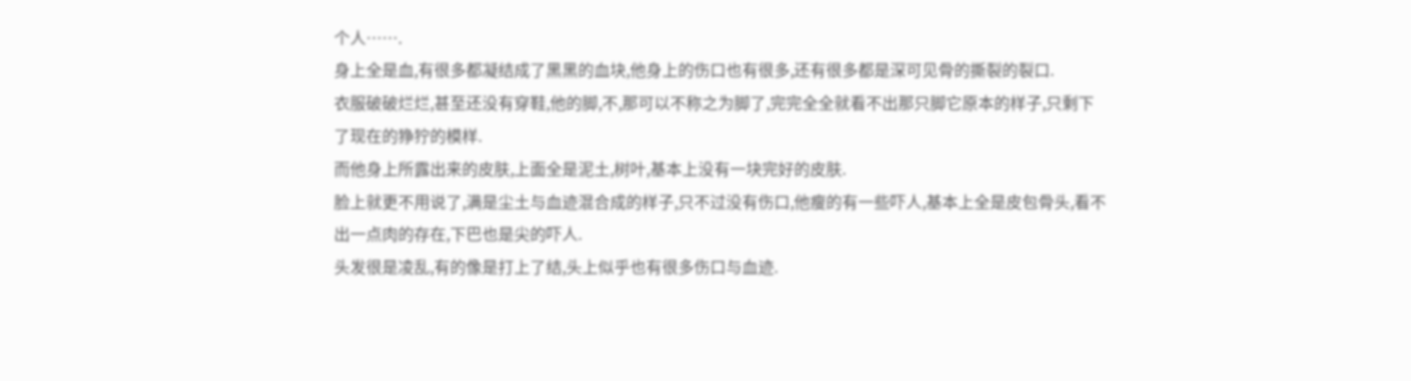个人…….
身上全是血,有很多都凝结成了黑黑的血块,他身上的伤口也有很多,还有很多都是深可见骨的撕裂的裂口.
衣服破破烂烂,甚至还没有穿鞋,他的脚,不,那可以不称之为脚了,完完全全就看不出那只脚它原本的样子,只剩下了现在的狰狞的模样.
而他身上所露出来的皮肤,上面全是泥土,树叶,基本上没有一块完好的皮肤.
脸上就更不用说了,满是尘土与血迹混合成的样子,只不过没有伤口,他瘦的有一些吓人,基本上全是皮包骨头,看不出一点肉的存在,下巴也是尖的吓人.
头发很是凌乱,有的像是打上了结,头上似乎也有很多伤口与血迹.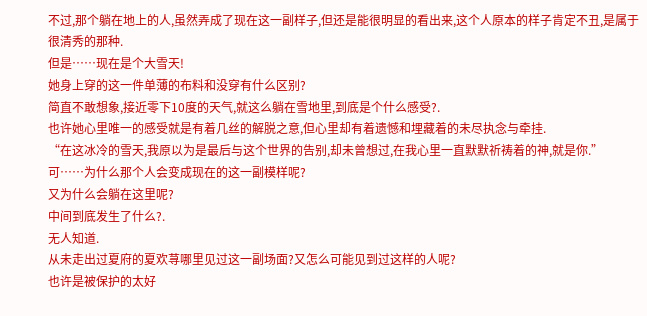不过,那个躺在地上的人,虽然弄成了现在这一副样子,但还是能很明显的看出来,这个人原本的样子肯定不丑,是属于很清秀的那种.
但是……现在是个大雪天!
她身上穿的这一件单薄的布料和没穿有什么区别?
简直不敢想象,接近零下10度的天气,就这么躺在雪地里,到底是个什么感受?.
也许她心里唯一的感受就是有着几丝的解脱之意,但心里却有着遗憾和埋藏着的未尽执念与牵挂.
“在这冰冷的雪天,我原以为是最后与这个世界的告别,却未曾想过,在我心里一直默默祈祷着的神,就是你.”
可……为什么那个人会变成现在的这一副模样呢?
又为什么会躺在这里呢?
中间到底发生了什么?.
无人知道.
从未走出过夏府的夏欢荨哪里见过这一副场面?又怎么可能见到过这样的人呢?
也许是被保护的太好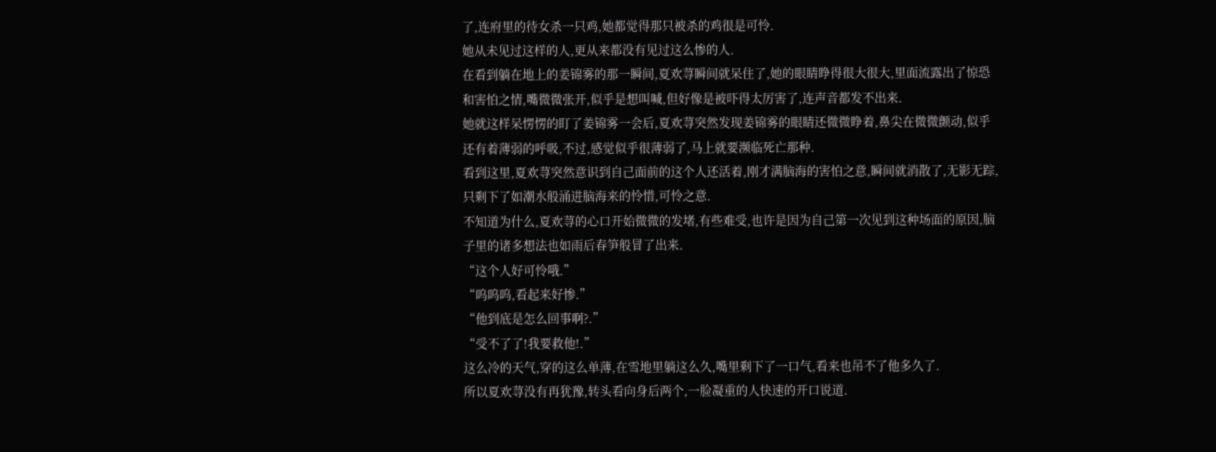了,连府里的待女杀一只鸡,她都觉得那只被杀的鸡很是可怜.
她从未见过这样的人,更从来都没有见过这么惨的人.
在看到躺在地上的姜锦雾的那一瞬间,夏欢荨瞬间就呆住了,她的眼睛睁得很大很大,里面流露出了惊恐和害怕之情,嘴微微张开,似乎是想叫喊,但好像是被吓得太厉害了,连声音都发不出来.
她就这样呆愣愣的盯了姜锦雾一会后,夏欢荨突然发现姜锦雾的眼睛还微微睁着,鼻尖在微微颤动,似乎还有着薄弱的呼吸,不过,感觉似乎很薄弱了,马上就要濒临死亡那种.
看到这里,夏欢荨突然意识到自己面前的这个人还活着,刚才满脑海的害怕之意,瞬间就消散了,无影无踪,只剩下了如潮水般涌进脑海来的怜惜,可怜之意.
不知道为什么,夏欢荨的心口开始微微的发堵,有些难受,也许是因为自己第一次见到这种场面的原因,脑子里的诸多想法也如雨后春笋般冒了出来.
“这个人好可怜哦.”
“呜呜呜,看起来好惨.”
“他到底是怎么回事啊?.”
“受不了了!我要救他!.”
这么冷的天气,穿的这么单薄,在雪地里躺这么久,嘴里剩下了一口气,看来也吊不了他多久了.
所以夏欢荨没有再犹豫,转头看向身后两个,一脸凝重的人快速的开口说道.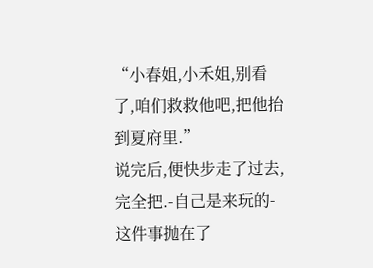“小春姐,小禾姐,别看了,咱们救救他吧,把他抬到夏府里.”
说完后,便快步走了过去,完全把.-自己是来玩的-这件事抛在了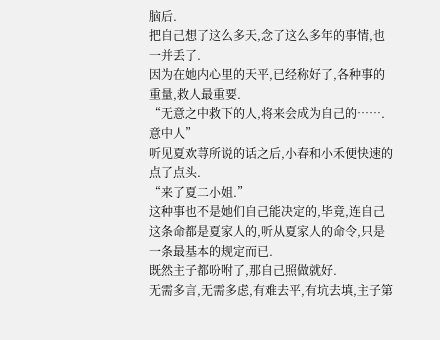脑后.
把自己想了这么多天,念了这么多年的事情,也一并丢了.
因为在她内心里的天平,已经称好了,各种事的重量,救人最重要.
“无意之中救下的人,将来会成为自己的…….意中人”
听见夏欢荨所说的话之后,小春和小禾便快速的点了点头.
“来了夏二小姐.”
这种事也不是她们自己能决定的,毕竟,连自己这条命都是夏家人的,听从夏家人的命令,只是一条最基本的规定而已.
既然主子都吩咐了,那自己照做就好.
无需多言,无需多虑,有难去平,有坑去填,主子第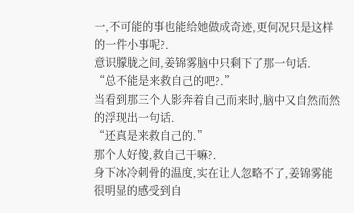一,不可能的事也能给她做成奇迹,更何况只是这样的一件小事呢?.
意识朦胧之间,姜锦雾脑中只剩下了那一句话.
“总不能是来救自己的吧?.”
当看到那三个人影奔着自己而来时,脑中又自然而然的浮现出一句话.
“还真是来救自己的.”
那个人好傻,救自己干嘛?.
身下冰冷刺骨的温度,实在让人忽略不了,姜锦雾能很明显的感受到自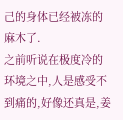己的身体已经被冻的麻木了.
之前听说在极度冷的环境之中,人是感受不到痛的,好像还真是,姜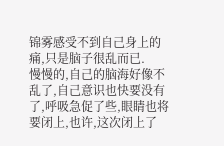锦雾感受不到自己身上的痛,只是脑子很乱而已.
慢慢的,自己的脑海好像不乱了,自己意识也快要没有了,呼吸急促了些,眼睛也将要闭上,也许,这次闭上了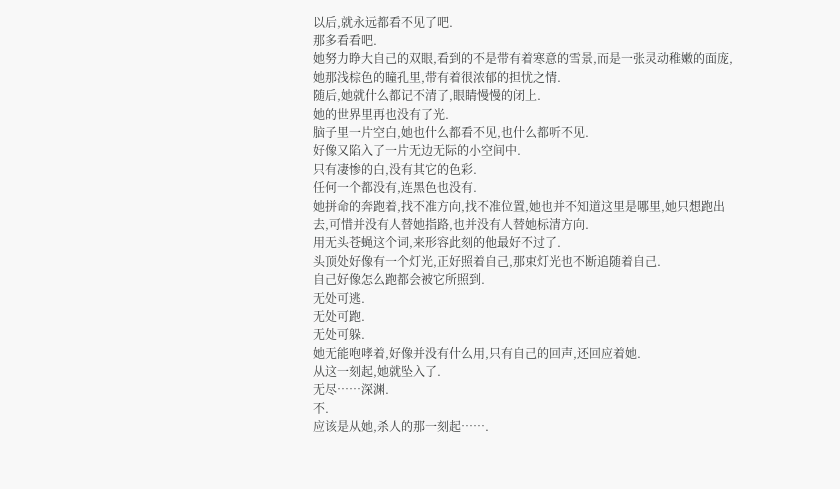以后,就永远都看不见了吧.
那多看看吧.
她努力睁大自己的双眼,看到的不是带有着寒意的雪景,而是一张灵动稚嫩的面庞,她那浅棕色的瞳孔里,带有着很浓郁的担忧之情.
随后,她就什么都记不清了,眼睛慢慢的闭上.
她的世界里再也没有了光.
脑子里一片空白,她也什么都看不见,也什么都听不见.
好像又陷入了一片无边无际的小空间中.
只有凄惨的白,没有其它的色彩.
任何一个都没有,连黑色也没有.
她拼命的奔跑着,找不准方向,找不准位置,她也并不知道这里是哪里,她只想跑出去,可惜并没有人替她指路,也并没有人替她标清方向.
用无头苍蝇这个词,来形容此刻的他最好不过了.
头顶处好像有一个灯光,正好照着自己,那束灯光也不断追随着自己.
自己好像怎么跑都会被它所照到.
无处可逃.
无处可跑.
无处可躲.
她无能咆哮着,好像并没有什么用,只有自己的回声,还回应着她.
从这一刻起,她就坠入了.
无尽……深渊.
不.
应该是从她,杀人的那一刻起…….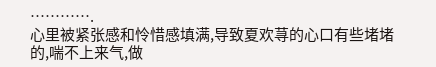………….
心里被紧张感和怜惜感填满,导致夏欢荨的心口有些堵堵的,喘不上来气,做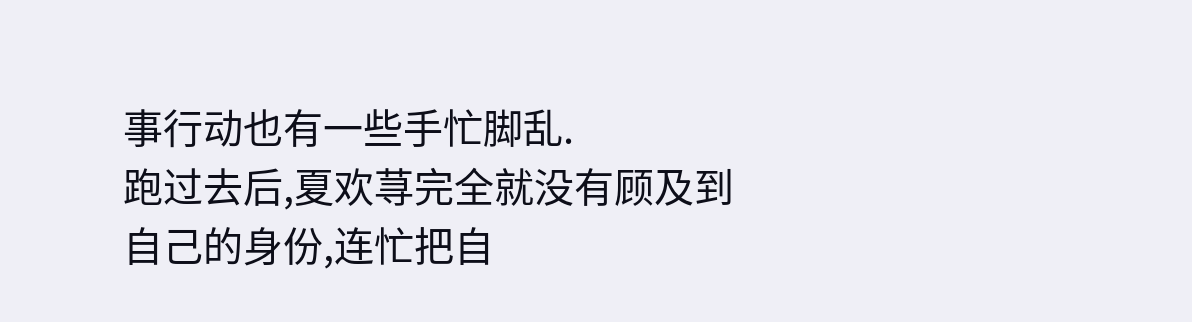事行动也有一些手忙脚乱.
跑过去后,夏欢荨完全就没有顾及到自己的身份,连忙把自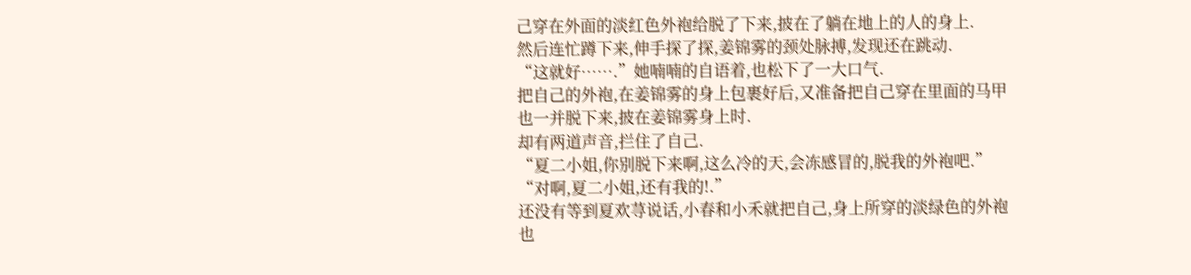己穿在外面的淡红色外袍给脱了下来,披在了躺在地上的人的身上.
然后连忙蹲下来,伸手探了探,姜锦雾的颈处脉搏,发现还在跳动.
“这就好…….”她喃喃的自语着,也松下了一大口气.
把自己的外袍,在姜锦雾的身上包裹好后,又准备把自己穿在里面的马甲也一并脱下来,披在姜锦雾身上时.
却有两道声音,拦住了自己.
“夏二小姐,你别脱下来啊,这么冷的天,会冻感冒的,脱我的外袍吧.”
“对啊,夏二小姐,还有我的!.”
还没有等到夏欢荨说话,小春和小禾就把自己,身上所穿的淡绿色的外袍也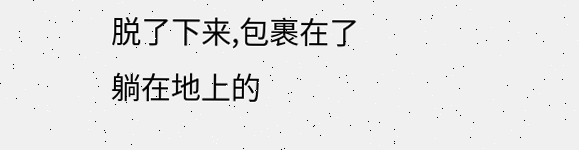脱了下来,包裹在了躺在地上的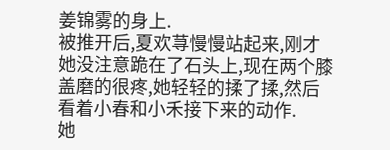姜锦雾的身上.
被推开后,夏欢荨慢慢站起来,刚才她没注意跪在了石头上,现在两个膝盖磨的很疼,她轻轻的揉了揉,然后看着小春和小禾接下来的动作.
她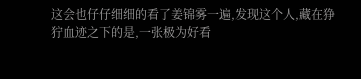这会也仔仔细细的看了姜锦雾一遍,发现这个人,藏在狰狞血迹之下的是,一张极为好看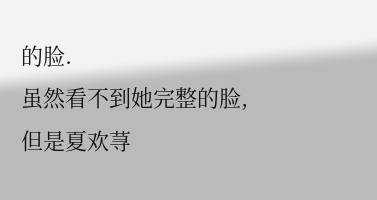的脸.
虽然看不到她完整的脸,但是夏欢荨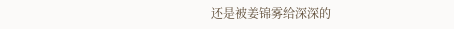还是被姜锦雾给深深的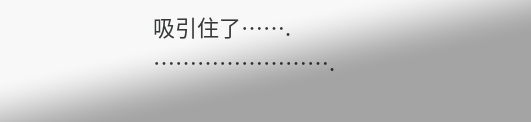吸引住了…….
…………………….